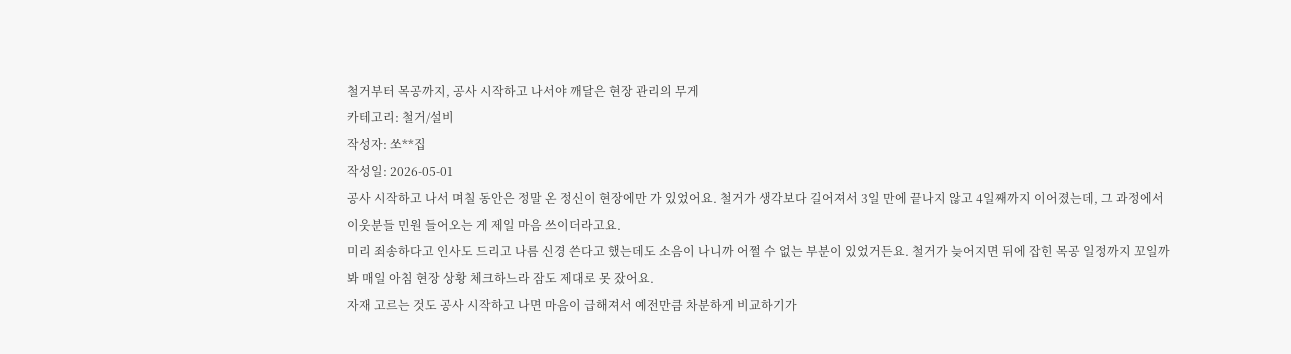철거부터 목공까지, 공사 시작하고 나서야 깨달은 현장 관리의 무게
카테고리: 철거/설비
작성자: 쏘**집
작성일: 2026-05-01
공사 시작하고 나서 며칠 동안은 정말 온 정신이 현장에만 가 있었어요. 철거가 생각보다 길어져서 3일 만에 끝나지 않고 4일째까지 이어졌는데, 그 과정에서 이웃분들 민원 들어오는 게 제일 마음 쓰이더라고요.
미리 죄송하다고 인사도 드리고 나름 신경 쓴다고 했는데도 소음이 나니까 어쩔 수 없는 부분이 있었거든요. 철거가 늦어지면 뒤에 잡힌 목공 일정까지 꼬일까 봐 매일 아침 현장 상황 체크하느라 잠도 제대로 못 잤어요.
자재 고르는 것도 공사 시작하고 나면 마음이 급해져서 예전만큼 차분하게 비교하기가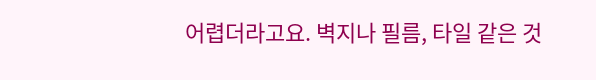어렵더라고요. 벽지나 필름, 타일 같은 것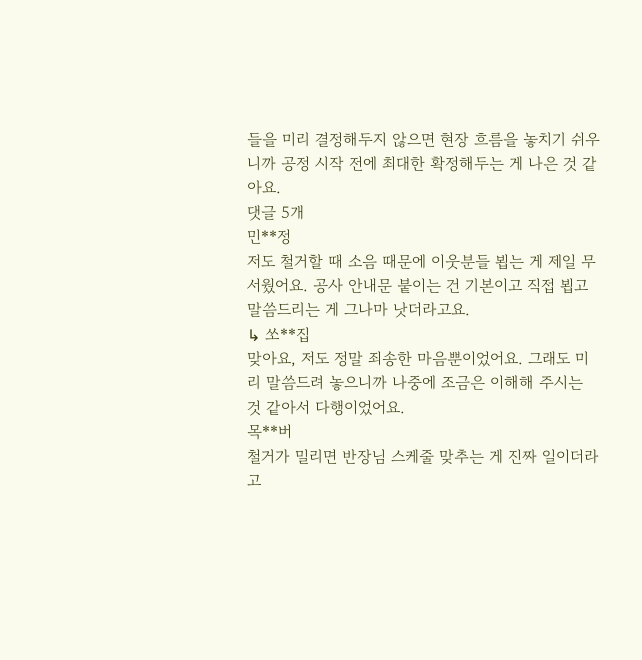들을 미리 결정해두지 않으면 현장 흐름을 놓치기 쉬우니까 공정 시작 전에 최대한 확정해두는 게 나은 것 같아요.
댓글 5개
민**정
저도 철거할 때 소음 때문에 이웃분들 뵙는 게 제일 무서웠어요. 공사 안내문 붙이는 건 기본이고 직접 뵙고 말씀드리는 게 그나마 낫더라고요.
↳ 쏘**집
맞아요, 저도 정말 죄송한 마음뿐이었어요. 그래도 미리 말씀드려 놓으니까 나중에 조금은 이해해 주시는 것 같아서 다행이었어요.
목**버
철거가 밀리면 반장님 스케줄 맞추는 게 진짜 일이더라고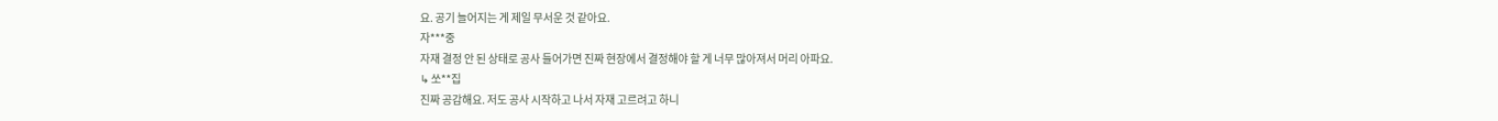요. 공기 늘어지는 게 제일 무서운 것 같아요.
자***중
자재 결정 안 된 상태로 공사 들어가면 진짜 현장에서 결정해야 할 게 너무 많아져서 머리 아파요.
↳ 쏘**집
진짜 공감해요. 저도 공사 시작하고 나서 자재 고르려고 하니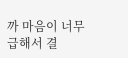까 마음이 너무 급해서 결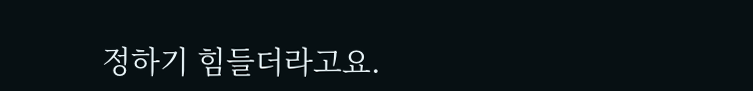정하기 힘들더라고요.